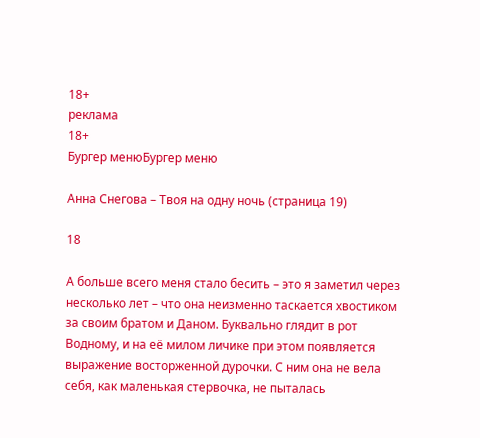18+
реклама
18+
Бургер менюБургер меню

Анна Снегова – Твоя на одну ночь (страница 19)

18

А больше всего меня стало бесить – это я заметил через несколько лет – что она неизменно таскается хвостиком за своим братом и Даном. Буквально глядит в рот Водному, и на её милом личике при этом появляется выражение восторженной дурочки. С ним она не вела себя, как маленькая стервочка, не пыталась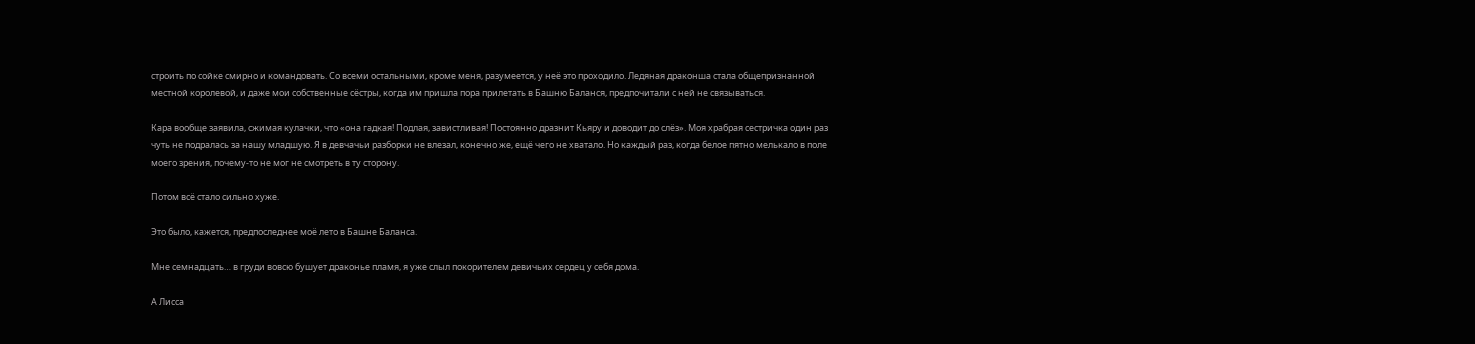строить по сойке смирно и командовать. Со всеми остальными, кроме меня, разумеется, у неё это проходило. Ледяная драконша стала общепризнанной местной королевой, и даже мои собственные сёстры, когда им пришла пора прилетать в Башню Баланся, предпочитали с ней не связываться.

Кара вообще заявила, сжимая кулачки, что «она гадкая! Подлая, завистливая! Постоянно дразнит Кьяру и доводит до слёз». Моя храбрая сестричка один раз чуть не подралась за нашу младшую. Я в девчачьи разборки не влезал, конечно же, ещё чего не хватало. Но каждый раз, когда белое пятно мелькало в поле моего зрения, почему-то не мог не смотреть в ту сторону.

Потом всё стало сильно хуже.

Это было, кажется, предпоследнее моё лето в Башне Баланса.

Мне семнадцать… в груди вовсю бушует драконье пламя, я уже слыл покорителем девичьих сердец у себя дома.

А Лисса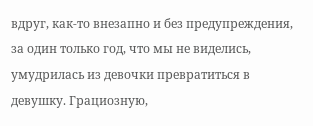вдруг, как-то внезапно и без предупреждения, за один только год, что мы не виделись, умудрилась из девочки превратиться в девушку. Грациозную,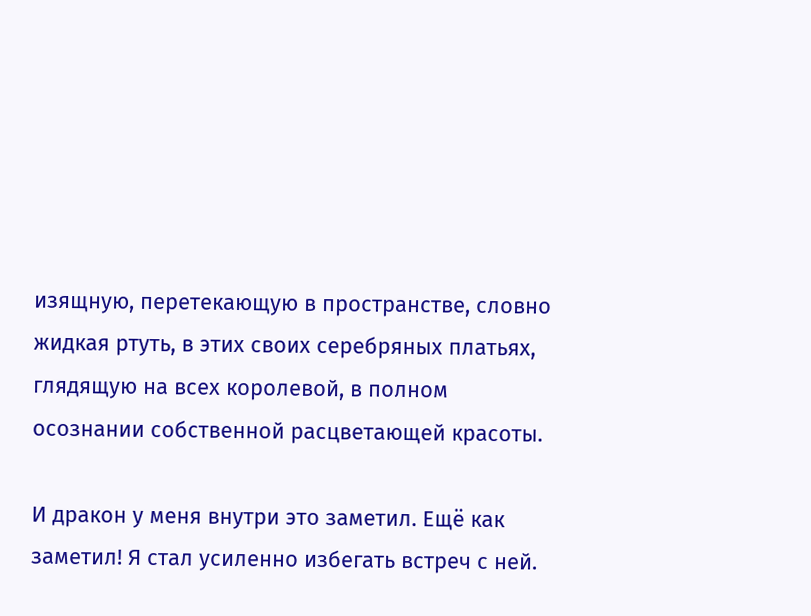изящную, перетекающую в пространстве, словно жидкая ртуть, в этих своих серебряных платьях, глядящую на всех королевой, в полном осознании собственной расцветающей красоты.

И дракон у меня внутри это заметил. Ещё как заметил! Я стал усиленно избегать встреч с ней.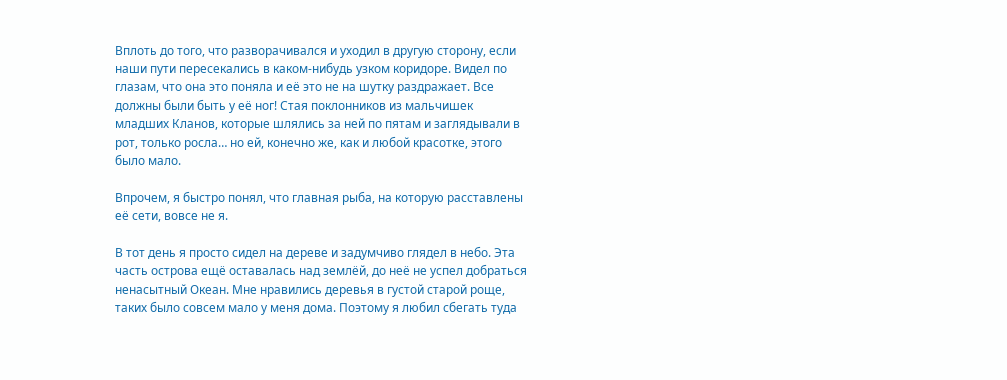Вплоть до того, что разворачивался и уходил в другую сторону, если наши пути пересекались в каком-нибудь узком коридоре. Видел по глазам, что она это поняла и её это не на шутку раздражает. Все должны были быть у её ног! Стая поклонников из мальчишек младших Кланов, которые шлялись за ней по пятам и заглядывали в рот, только росла… но ей, конечно же, как и любой красотке, этого было мало.

Впрочем, я быстро понял, что главная рыба, на которую расставлены её сети, вовсе не я.

В тот день я просто сидел на дереве и задумчиво глядел в небо. Эта часть острова ещё оставалась над землёй, до неё не успел добраться ненасытный Океан. Мне нравились деревья в густой старой роще, таких было совсем мало у меня дома. Поэтому я любил сбегать туда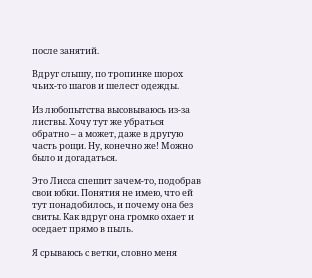после занятий.

Вдруг слышу, по тропинке шорох чьих-то шагов и шелест одежды.

Из любопытства высовываюсь из-за листвы. Хочу тут же убраться обратно – а может, даже в другую часть рощи. Ну, конечно же! Можно было и догадаться.

Это Лисса спешит зачем-то, подобрав свои юбки. Понятия не имею, что ей тут понадобилось, и почему она без свиты. Как вдруг она громко охает и оседает прямо в пыль.

Я срываюсь с ветки, словно меня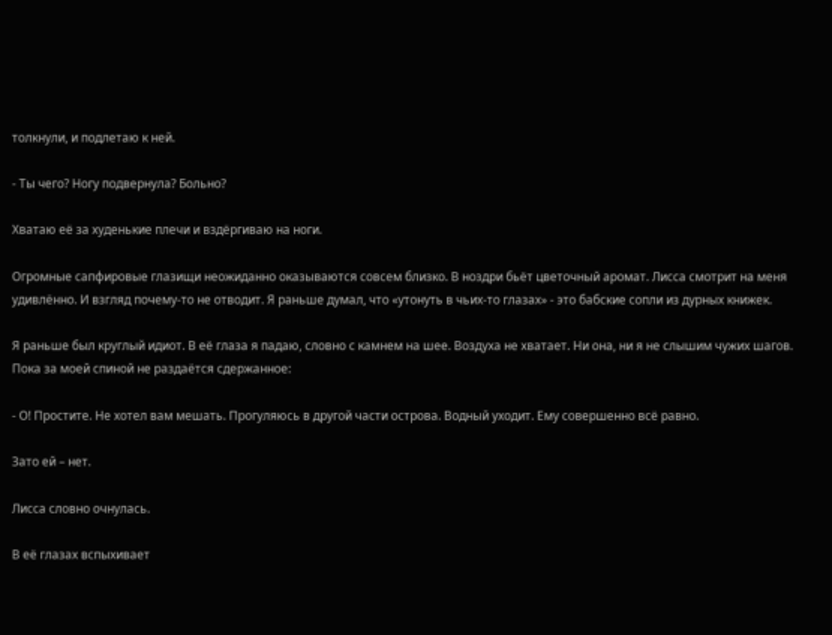толкнули, и подлетаю к ней.

- Ты чего? Ногу подвернула? Больно?

Хватаю её за худенькие плечи и вздёргиваю на ноги.

Огромные сапфировые глазищи неожиданно оказываются совсем близко. В ноздри бьёт цветочный аромат. Лисса смотрит на меня удивлённо. И взгляд почему-то не отводит. Я раньше думал, что «утонуть в чьих-то глазах» - это бабские сопли из дурных книжек.

Я раньше был круглый идиот. В её глаза я падаю, словно с камнем на шее. Воздуха не хватает. Ни она, ни я не слышим чужих шагов. Пока за моей спиной не раздаётся сдержанное:

- О! Простите. Не хотел вам мешать. Прогуляюсь в другой части острова. Водный уходит. Ему совершенно всё равно.

Зато ей – нет.

Лисса словно очнулась.

В её глазах вспыхивает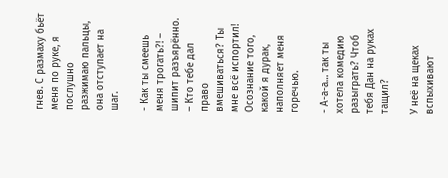гнев. С размаху бьёт меня по руке, я послушно разжимаю пальцы, она отступает на шаг.

- Как ты смеешь меня трогать?! – шипит разъярённо. – Кто тебе дал право вмешиваться? Ты мне всё испортил! Осознание того, какой я дурак, наполняет меня горечью.

- А-а-а… так ты хотела комедию разыграть? Чтоб тебя Дан на руках тащил?

У неё на щеках вспыхивают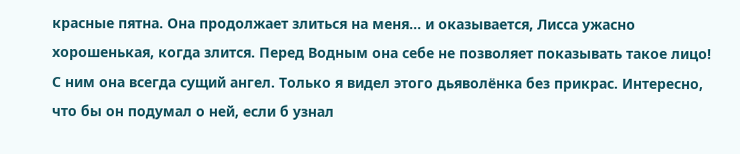красные пятна. Она продолжает злиться на меня… и оказывается, Лисса ужасно хорошенькая, когда злится. Перед Водным она себе не позволяет показывать такое лицо! С ним она всегда сущий ангел. Только я видел этого дьяволёнка без прикрас. Интересно, что бы он подумал о ней, если б узнал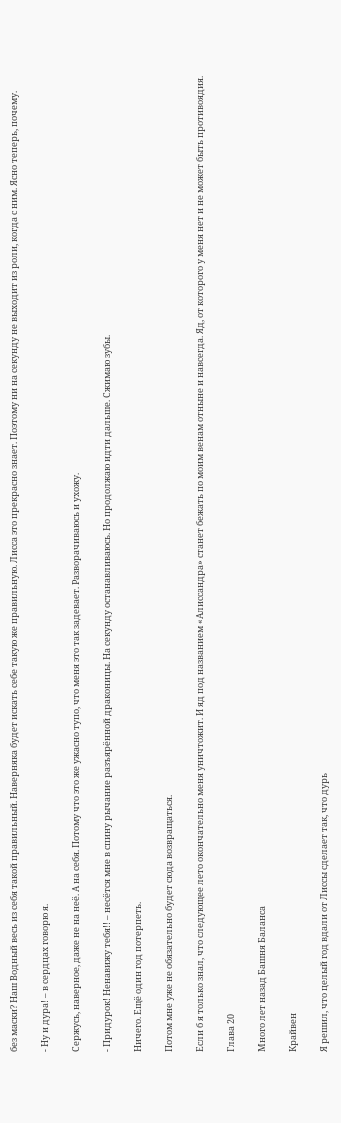без маски? Наш Водный весь из себя такой правильный. Наверняка будет искать себе такую же правильную. Лисса это прекрасно знает. Поэтому ни на секунду не выходит из роли, когда с ним. Ясно теперь, почему.

- Ну и дура! – в сердцах говорю я.

Сержусь, наверное, даже не на неё. А на себя. Потому что это же ужасно тупо, что меня это так задевает. Разворачиваюсь и ухожу.

- Придурок! Ненавижу тебя!! – несётся мне в спину рычание разъярённой драконицы. На секунду останавливаюсь. Но продолжаю идти дальше. Сжимаю зубы.

Ничего. Ещё один год потерпеть.

Потом мне уже не обязательно будет сюда возвращаться.

Если б я только знал, что следующее лето окончательно меня уничтожит. И яд под названием «Алиссандра» станет бежать по моим венам отныне и навсегда. Яд, от которого у меня нет и не может быть противоядия.

Глава 20

Много лет назад Башня Баланса

Крайвен

Я решил, что целый год вдали от Лиссы сделает так, что дурь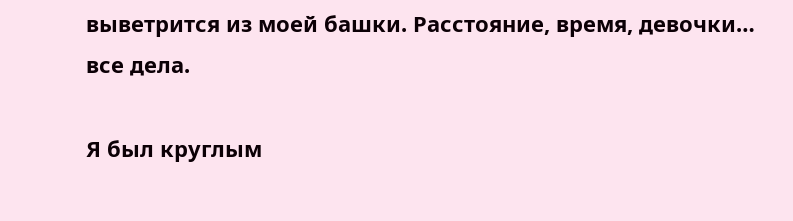выветрится из моей башки. Расстояние, время, девочки… все дела.

Я был круглым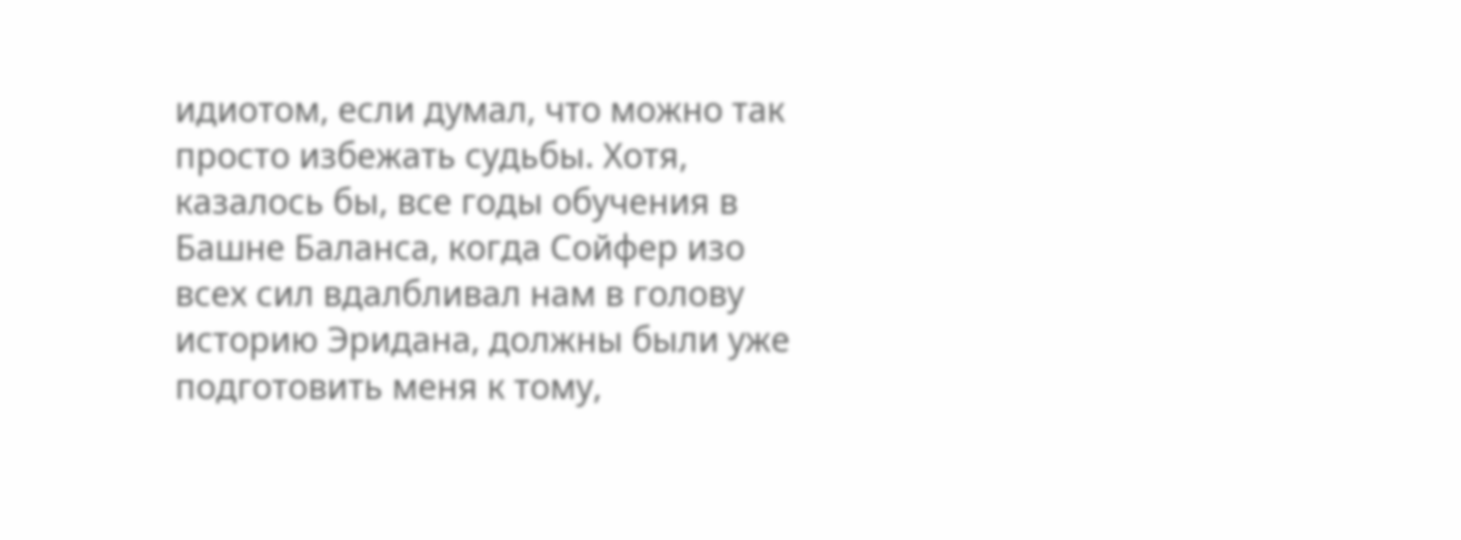идиотом, если думал, что можно так просто избежать судьбы. Хотя, казалось бы, все годы обучения в Башне Баланса, когда Сойфер изо всех сил вдалбливал нам в голову историю Эридана, должны были уже подготовить меня к тому,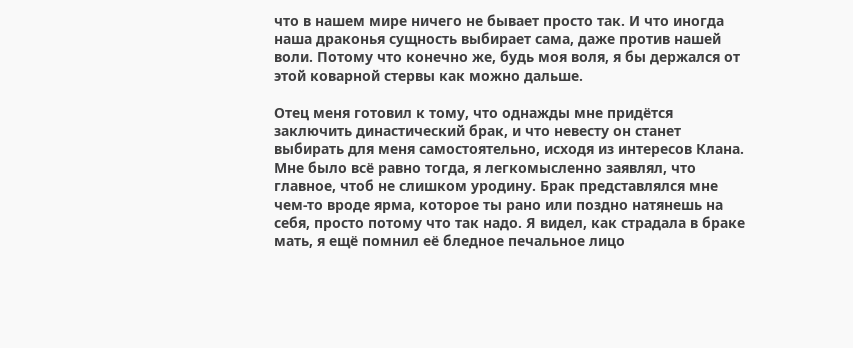что в нашем мире ничего не бывает просто так. И что иногда наша драконья сущность выбирает сама, даже против нашей воли. Потому что конечно же, будь моя воля, я бы держался от этой коварной стервы как можно дальше.

Отец меня готовил к тому, что однажды мне придётся заключить династический брак, и что невесту он станет выбирать для меня самостоятельно, исходя из интересов Клана. Мне было всё равно тогда, я легкомысленно заявлял, что главное, чтоб не слишком уродину. Брак представлялся мне чем-то вроде ярма, которое ты рано или поздно натянешь на себя, просто потому что так надо. Я видел, как страдала в браке мать, я ещё помнил её бледное печальное лицо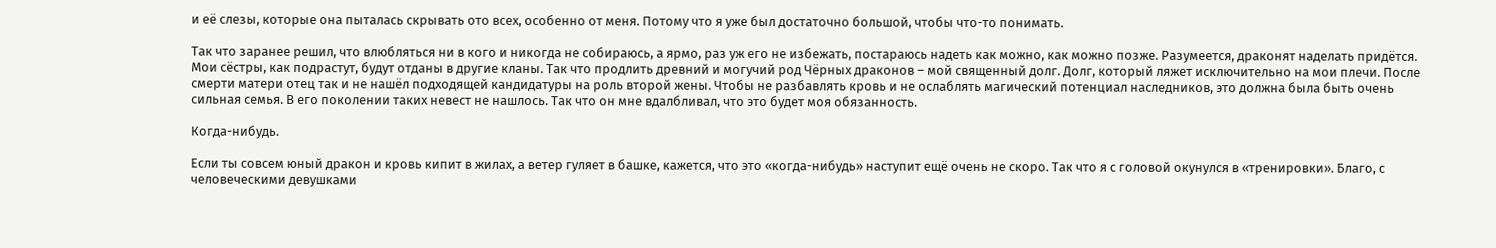и её слезы, которые она пыталась скрывать ото всех, особенно от меня. Потому что я уже был достаточно большой, чтобы что-то понимать.

Так что заранее решил, что влюбляться ни в кого и никогда не собираюсь, а ярмо, раз уж его не избежать, постараюсь надеть как можно, как можно позже. Разумеется, драконят наделать придётся. Мои сёстры, как подрастут, будут отданы в другие кланы. Так что продлить древний и могучий род Чёрных драконов – мой священный долг. Долг, который ляжет исключительно на мои плечи. После смерти матери отец так и не нашёл подходящей кандидатуры на роль второй жены. Чтобы не разбавлять кровь и не ослаблять магический потенциал наследников, это должна была быть очень сильная семья. В его поколении таких невест не нашлось. Так что он мне вдалбливал, что это будет моя обязанность.

Когда-нибудь.

Если ты совсем юный дракон и кровь кипит в жилах, а ветер гуляет в башке, кажется, что это «когда-нибудь» наступит ещё очень не скоро. Так что я с головой окунулся в «тренировки». Благо, с человеческими девушками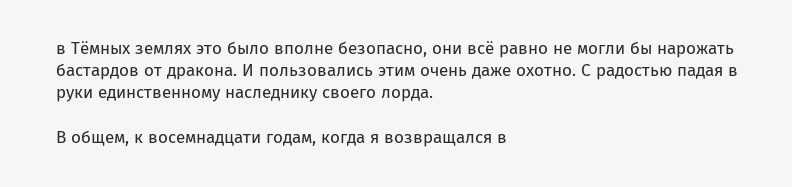в Тёмных землях это было вполне безопасно, они всё равно не могли бы нарожать бастардов от дракона. И пользовались этим очень даже охотно. С радостью падая в руки единственному наследнику своего лорда.

В общем, к восемнадцати годам, когда я возвращался в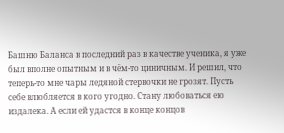Башню Баланса в последний раз в качестве ученика, я уже был вполне опытным и в чём-то циничным. И решил, что теперь-то мне чары ледяной стервочки не грозят. Пусть себе влюбляется в кого угодно. Стану любоваться ею издалека. А если ей удастся в конце концов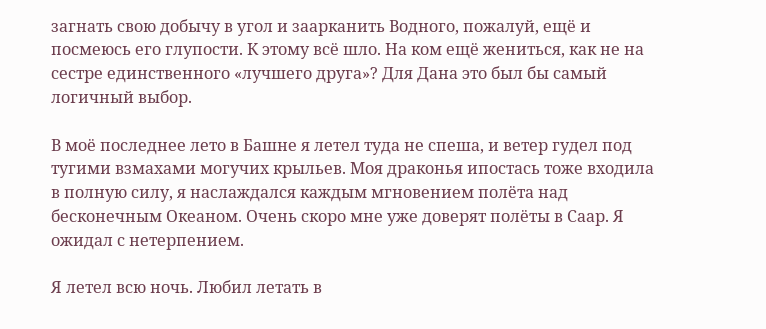загнать свою добычу в угол и заарканить Водного, пожалуй, ещё и посмеюсь его глупости. К этому всё шло. На ком ещё жениться, как не на сестре единственного «лучшего друга»? Для Дана это был бы самый логичный выбор.

В моё последнее лето в Башне я летел туда не спеша, и ветер гудел под тугими взмахами могучих крыльев. Моя драконья ипостась тоже входила в полную силу, я наслаждался каждым мгновением полёта над бесконечным Океаном. Очень скоро мне уже доверят полёты в Саар. Я ожидал с нетерпением.

Я летел всю ночь. Любил летать в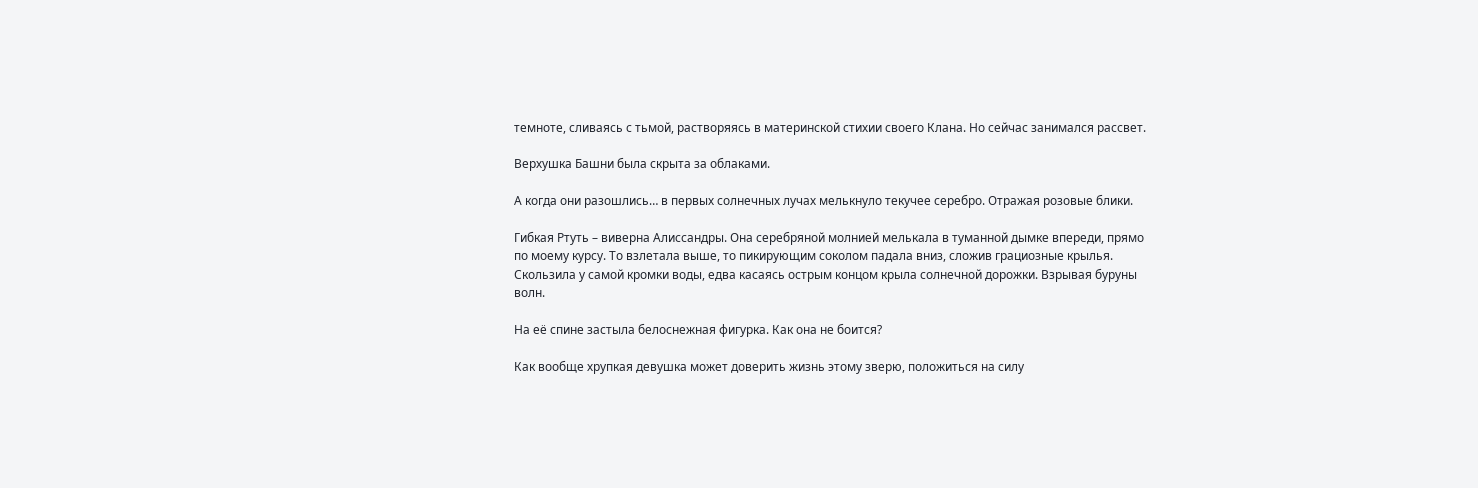темноте, сливаясь с тьмой, растворяясь в материнской стихии своего Клана. Но сейчас занимался рассвет.

Верхушка Башни была скрыта за облаками.

А когда они разошлись… в первых солнечных лучах мелькнуло текучее серебро. Отражая розовые блики.

Гибкая Ртуть – виверна Алиссандры. Она серебряной молнией мелькала в туманной дымке впереди, прямо по моему курсу. То взлетала выше, то пикирующим соколом падала вниз, сложив грациозные крылья. Скользила у самой кромки воды, едва касаясь острым концом крыла солнечной дорожки. Взрывая буруны волн.

На её спине застыла белоснежная фигурка. Как она не боится?

Как вообще хрупкая девушка может доверить жизнь этому зверю, положиться на силу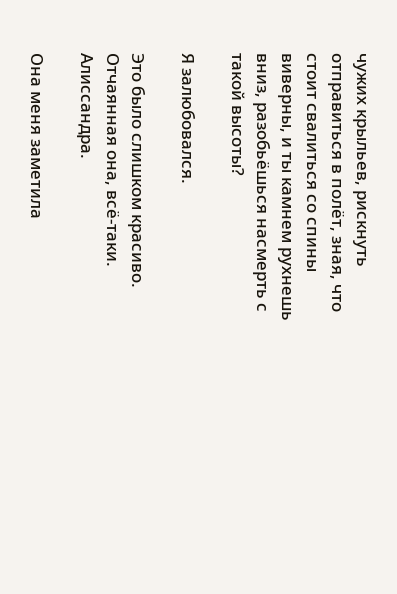чужих крыльев, рискнуть отправиться в полёт, зная, что стоит свалиться со спины виверны, и ты камнем рухнешь вниз, разобьёшься насмерть с такой высоты?

Я залюбовался.

Это было слишком красиво. Отчаянная она, всё-таки. Алиссандра.

Она меня заметила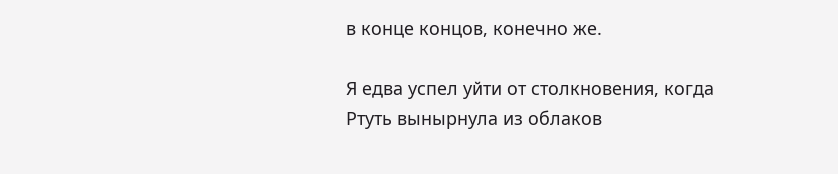в конце концов, конечно же.

Я едва успел уйти от столкновения, когда Ртуть вынырнула из облаков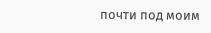почти под моим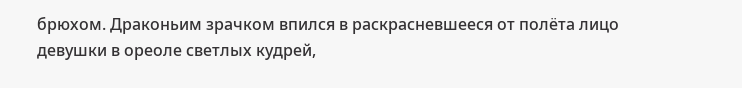брюхом. Драконьим зрачком впился в раскрасневшееся от полёта лицо девушки в ореоле светлых кудрей,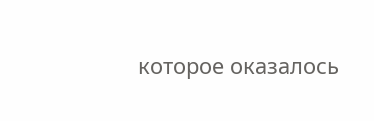которое оказалось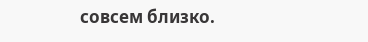совсем близко.